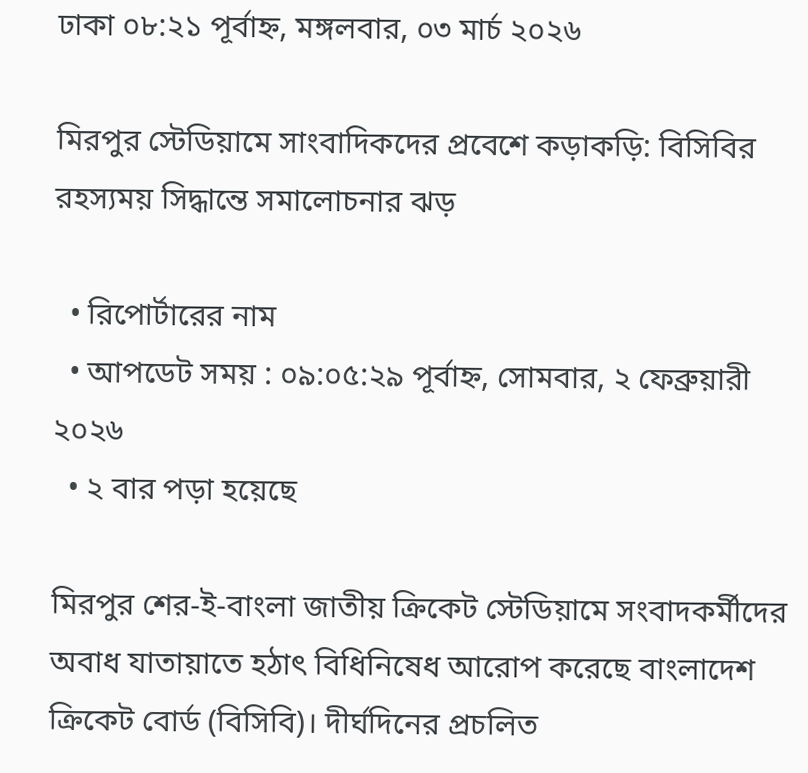ঢাকা ০৮:২১ পূর্বাহ্ন, মঙ্গলবার, ০৩ মার্চ ২০২৬

মিরপুর স্টেডিয়ামে সাংবাদিকদের প্রবেশে কড়াকড়ি: বিসিবির রহস্যময় সিদ্ধান্তে সমালোচনার ঝড়

  • রিপোর্টারের নাম
  • আপডেট সময় : ০৯:০৫:২৯ পূর্বাহ্ন, সোমবার, ২ ফেব্রুয়ারী ২০২৬
  • ২ বার পড়া হয়েছে

মিরপুর শের-ই-বাংলা জাতীয় ক্রিকেট স্টেডিয়ামে সংবাদকর্মীদের অবাধ যাতায়াতে হঠাৎ বিধিনিষেধ আরোপ করেছে বাংলাদেশ ক্রিকেট বোর্ড (বিসিবি)। দীর্ঘদিনের প্রচলিত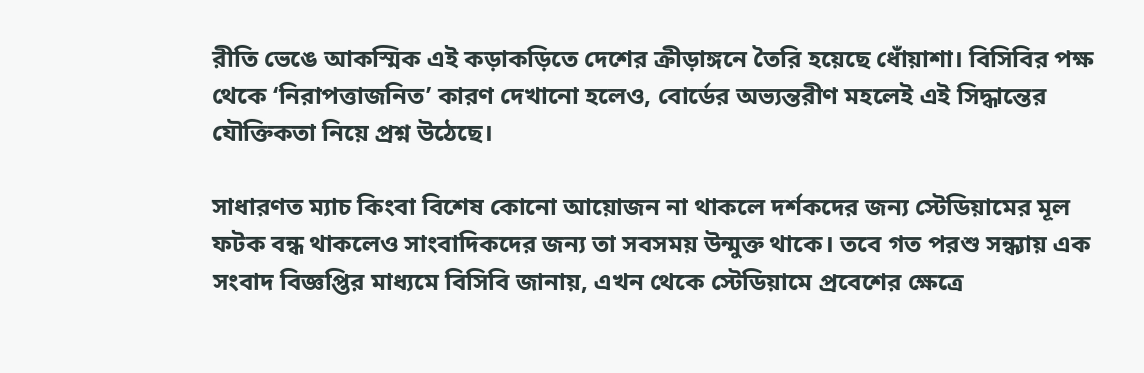রীতি ভেঙে আকস্মিক এই কড়াকড়িতে দেশের ক্রীড়াঙ্গনে তৈরি হয়েছে ধোঁয়াশা। বিসিবির পক্ষ থেকে ‘নিরাপত্তাজনিত’ কারণ দেখানো হলেও, বোর্ডের অভ্যন্তরীণ মহলেই এই সিদ্ধান্তের যৌক্তিকতা নিয়ে প্রশ্ন উঠেছে।

সাধারণত ম্যাচ কিংবা বিশেষ কোনো আয়োজন না থাকলে দর্শকদের জন্য স্টেডিয়ামের মূল ফটক বন্ধ থাকলেও সাংবাদিকদের জন্য তা সবসময় উন্মুক্ত থাকে। তবে গত পরশু সন্ধ্যায় এক সংবাদ বিজ্ঞপ্তির মাধ্যমে বিসিবি জানায়, এখন থেকে স্টেডিয়ামে প্রবেশের ক্ষেত্রে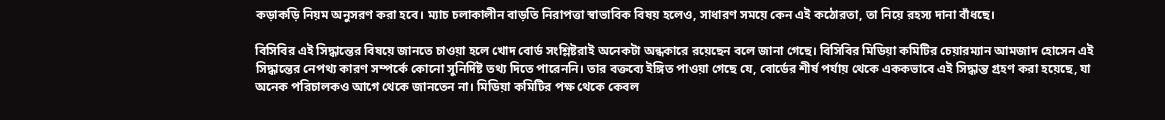কড়াকড়ি নিয়ম অনুসরণ করা হবে। ম্যাচ চলাকালীন বাড়তি নিরাপত্তা স্বাভাবিক বিষয় হলেও, সাধারণ সময়ে কেন এই কঠোরতা, তা নিয়ে রহস্য দানা বাঁধছে।

বিসিবির এই সিদ্ধান্তের বিষয়ে জানতে চাওয়া হলে খোদ বোর্ড সংশ্লিষ্টরাই অনেকটা অন্ধকারে রয়েছেন বলে জানা গেছে। বিসিবির মিডিয়া কমিটির চেয়ারম্যান আমজাদ হোসেন এই সিদ্ধান্তের নেপথ্য কারণ সম্পর্কে কোনো সুনির্দিষ্ট তথ্য দিতে পারেননি। তার বক্তব্যে ইঙ্গিত পাওয়া গেছে যে, বোর্ডের শীর্ষ পর্যায় থেকে এককভাবে এই সিদ্ধান্ত গ্রহণ করা হয়েছে, যা অনেক পরিচালকও আগে থেকে জানতেন না। মিডিয়া কমিটির পক্ষ থেকে কেবল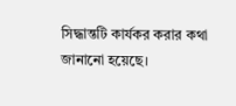সিদ্ধান্তটি কার্যকর করার কথা জানানো হয়েছে।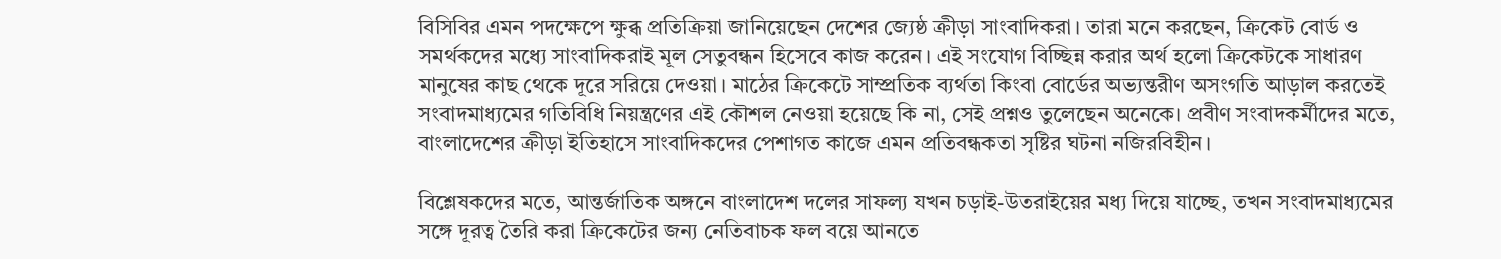বিসিবির এমন পদক্ষেপে ক্ষুব্ধ প্রতিক্রিয়া জানিয়েছেন দেশের জ্যেষ্ঠ ক্রীড়া সাংবাদিকরা। তারা মনে করছেন, ক্রিকেট বোর্ড ও সমর্থকদের মধ্যে সাংবাদিকরাই মূল সেতুবন্ধন হিসেবে কাজ করেন। এই সংযোগ বিচ্ছিন্ন করার অর্থ হলো ক্রিকেটকে সাধারণ মানুষের কাছ থেকে দূরে সরিয়ে দেওয়া। মাঠের ক্রিকেটে সাম্প্রতিক ব্যর্থতা কিংবা বোর্ডের অভ্যন্তরীণ অসংগতি আড়াল করতেই সংবাদমাধ্যমের গতিবিধি নিয়ন্ত্রণের এই কৌশল নেওয়া হয়েছে কি না, সেই প্রশ্নও তুলেছেন অনেকে। প্রবীণ সংবাদকর্মীদের মতে, বাংলাদেশের ক্রীড়া ইতিহাসে সাংবাদিকদের পেশাগত কাজে এমন প্রতিবন্ধকতা সৃষ্টির ঘটনা নজিরবিহীন।

বিশ্লেষকদের মতে, আন্তর্জাতিক অঙ্গনে বাংলাদেশ দলের সাফল্য যখন চড়াই-উতরাইয়ের মধ্য দিয়ে যাচ্ছে, তখন সংবাদমাধ্যমের সঙ্গে দূরত্ব তৈরি করা ক্রিকেটের জন্য নেতিবাচক ফল বয়ে আনতে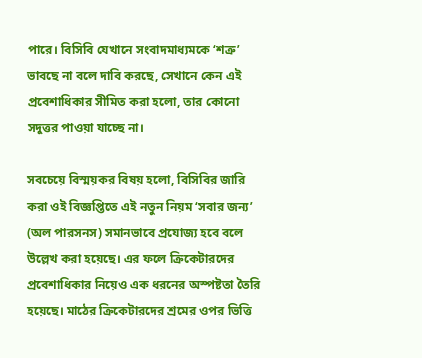পারে। বিসিবি যেখানে সংবাদমাধ্যমকে ‘শত্রু’ ভাবছে না বলে দাবি করছে, সেখানে কেন এই প্রবেশাধিকার সীমিত করা হলো, তার কোনো সদুত্তর পাওয়া যাচ্ছে না।

সবচেয়ে বিস্ময়কর বিষয় হলো, বিসিবির জারি করা ওই বিজ্ঞপ্তিতে এই নতুন নিয়ম ‘সবার জন্য’ (অল পারসনস) সমানভাবে প্রযোজ্য হবে বলে উল্লেখ করা হয়েছে। এর ফলে ক্রিকেটারদের প্রবেশাধিকার নিয়েও এক ধরনের অস্পষ্টতা তৈরি হয়েছে। মাঠের ক্রিকেটারদের শ্রমের ওপর ভিত্তি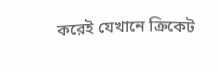করেই যেখানে ক্রিকেট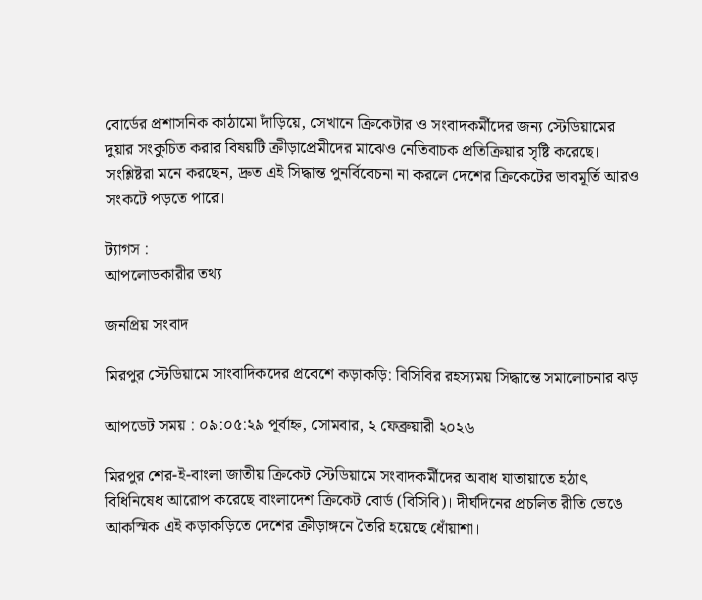বোর্ডের প্রশাসনিক কাঠামো দাঁড়িয়ে, সেখানে ক্রিকেটার ও সংবাদকর্মীদের জন্য স্টেডিয়ামের দুয়ার সংকুচিত করার বিষয়টি ক্রীড়াপ্রেমীদের মাঝেও নেতিবাচক প্রতিক্রিয়ার সৃষ্টি করেছে। সংশ্লিষ্টরা মনে করছেন, দ্রুত এই সিদ্ধান্ত পুনর্বিবেচনা না করলে দেশের ক্রিকেটের ভাবমূর্তি আরও সংকটে পড়তে পারে।

ট্যাগস :
আপলোডকারীর তথ্য

জনপ্রিয় সংবাদ

মিরপুর স্টেডিয়ামে সাংবাদিকদের প্রবেশে কড়াকড়ি: বিসিবির রহস্যময় সিদ্ধান্তে সমালোচনার ঝড়

আপডেট সময় : ০৯:০৫:২৯ পূর্বাহ্ন, সোমবার, ২ ফেব্রুয়ারী ২০২৬

মিরপুর শের-ই-বাংলা জাতীয় ক্রিকেট স্টেডিয়ামে সংবাদকর্মীদের অবাধ যাতায়াতে হঠাৎ বিধিনিষেধ আরোপ করেছে বাংলাদেশ ক্রিকেট বোর্ড (বিসিবি)। দীর্ঘদিনের প্রচলিত রীতি ভেঙে আকস্মিক এই কড়াকড়িতে দেশের ক্রীড়াঙ্গনে তৈরি হয়েছে ধোঁয়াশা।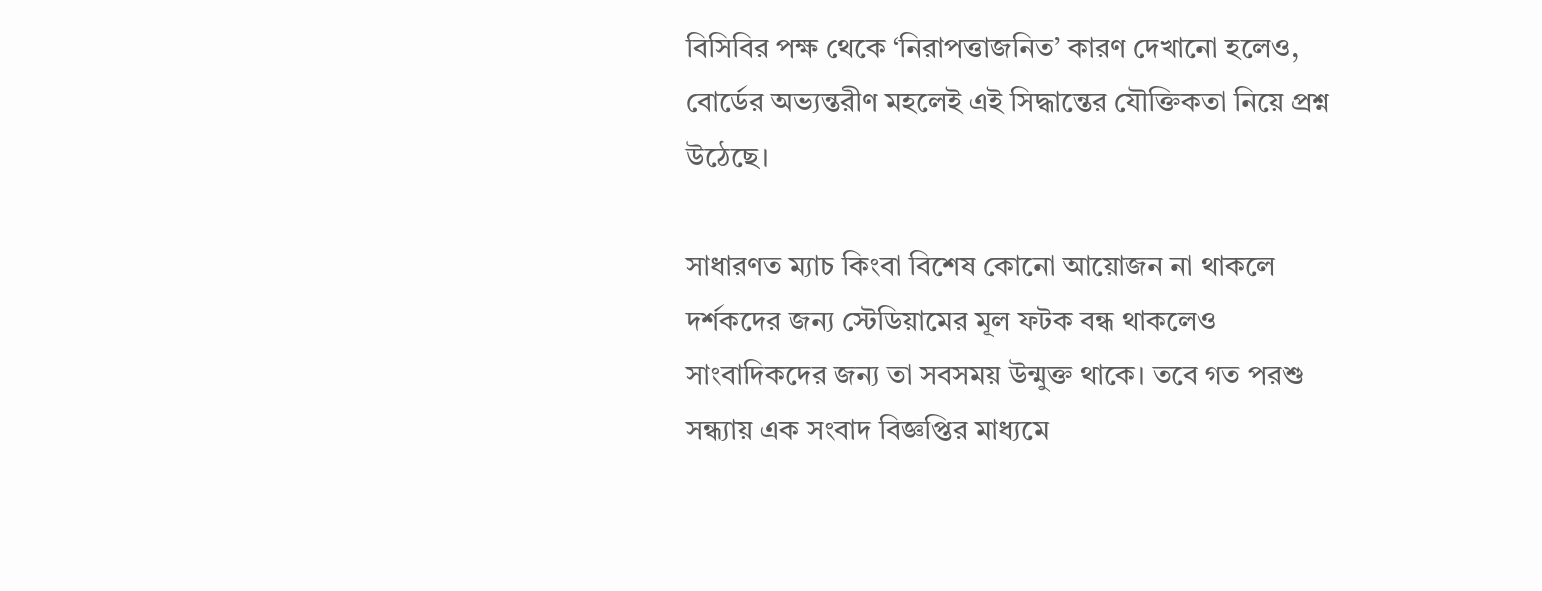বিসিবির পক্ষ থেকে ‘নিরাপত্তাজনিত’ কারণ দেখানো হলেও, বোর্ডের অভ্যন্তরীণ মহলেই এই সিদ্ধান্তের যৌক্তিকতা নিয়ে প্রশ্ন উঠেছে।

সাধারণত ম্যাচ কিংবা বিশেষ কোনো আয়োজন না থাকলে দর্শকদের জন্য স্টেডিয়ামের মূল ফটক বন্ধ থাকলেও সাংবাদিকদের জন্য তা সবসময় উন্মুক্ত থাকে। তবে গত পরশু সন্ধ্যায় এক সংবাদ বিজ্ঞপ্তির মাধ্যমে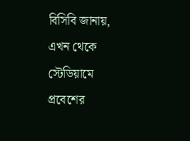বিসিবি জানায়, এখন থেকে স্টেডিয়ামে প্রবেশের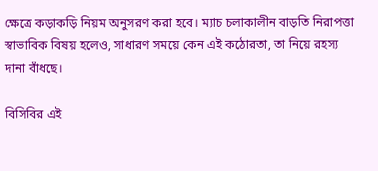ক্ষেত্রে কড়াকড়ি নিয়ম অনুসরণ করা হবে। ম্যাচ চলাকালীন বাড়তি নিরাপত্তা স্বাভাবিক বিষয় হলেও, সাধারণ সময়ে কেন এই কঠোরতা, তা নিয়ে রহস্য দানা বাঁধছে।

বিসিবির এই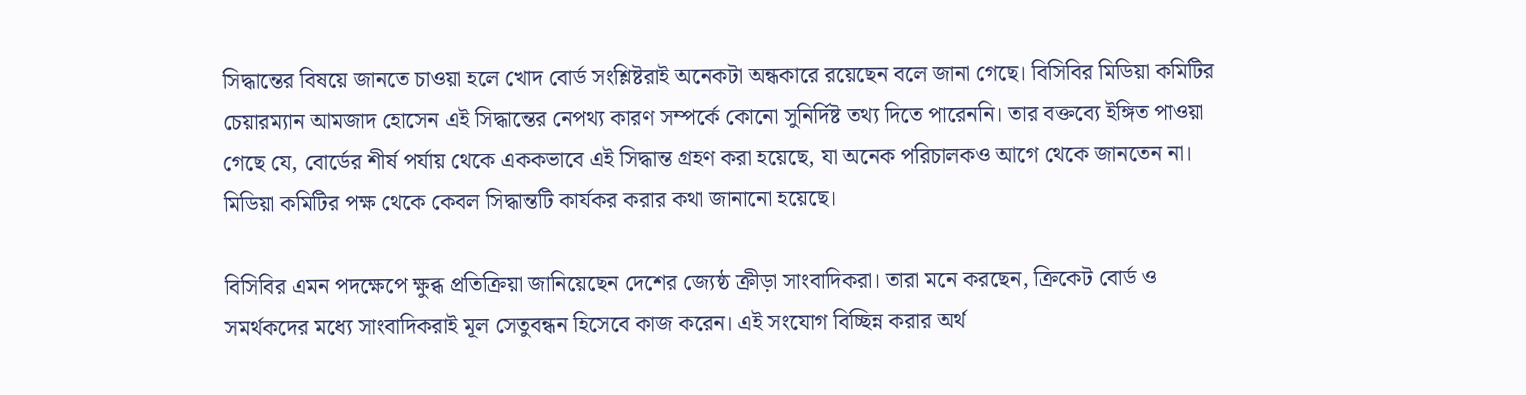সিদ্ধান্তের বিষয়ে জানতে চাওয়া হলে খোদ বোর্ড সংশ্লিষ্টরাই অনেকটা অন্ধকারে রয়েছেন বলে জানা গেছে। বিসিবির মিডিয়া কমিটির চেয়ারম্যান আমজাদ হোসেন এই সিদ্ধান্তের নেপথ্য কারণ সম্পর্কে কোনো সুনির্দিষ্ট তথ্য দিতে পারেননি। তার বক্তব্যে ইঙ্গিত পাওয়া গেছে যে, বোর্ডের শীর্ষ পর্যায় থেকে এককভাবে এই সিদ্ধান্ত গ্রহণ করা হয়েছে, যা অনেক পরিচালকও আগে থেকে জানতেন না। মিডিয়া কমিটির পক্ষ থেকে কেবল সিদ্ধান্তটি কার্যকর করার কথা জানানো হয়েছে।

বিসিবির এমন পদক্ষেপে ক্ষুব্ধ প্রতিক্রিয়া জানিয়েছেন দেশের জ্যেষ্ঠ ক্রীড়া সাংবাদিকরা। তারা মনে করছেন, ক্রিকেট বোর্ড ও সমর্থকদের মধ্যে সাংবাদিকরাই মূল সেতুবন্ধন হিসেবে কাজ করেন। এই সংযোগ বিচ্ছিন্ন করার অর্থ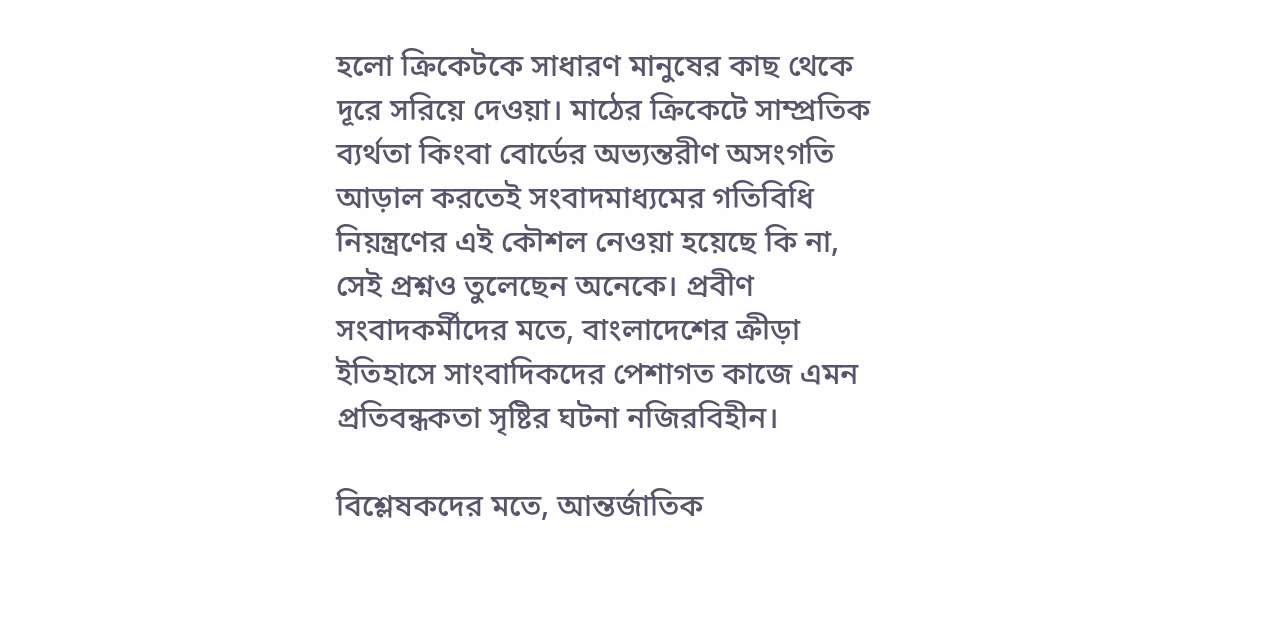হলো ক্রিকেটকে সাধারণ মানুষের কাছ থেকে দূরে সরিয়ে দেওয়া। মাঠের ক্রিকেটে সাম্প্রতিক ব্যর্থতা কিংবা বোর্ডের অভ্যন্তরীণ অসংগতি আড়াল করতেই সংবাদমাধ্যমের গতিবিধি নিয়ন্ত্রণের এই কৌশল নেওয়া হয়েছে কি না, সেই প্রশ্নও তুলেছেন অনেকে। প্রবীণ সংবাদকর্মীদের মতে, বাংলাদেশের ক্রীড়া ইতিহাসে সাংবাদিকদের পেশাগত কাজে এমন প্রতিবন্ধকতা সৃষ্টির ঘটনা নজিরবিহীন।

বিশ্লেষকদের মতে, আন্তর্জাতিক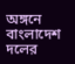অঙ্গনে বাংলাদেশ দলের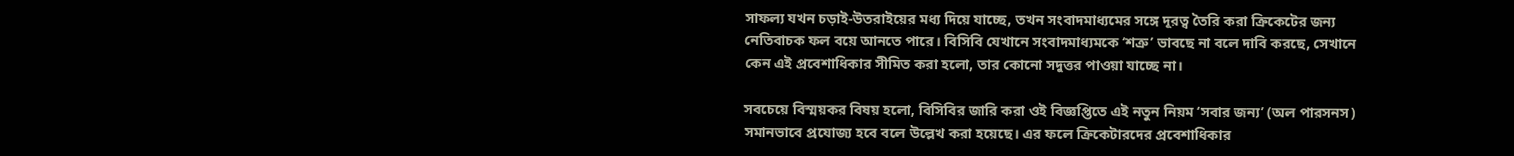সাফল্য যখন চড়াই-উতরাইয়ের মধ্য দিয়ে যাচ্ছে, তখন সংবাদমাধ্যমের সঙ্গে দূরত্ব তৈরি করা ক্রিকেটের জন্য নেতিবাচক ফল বয়ে আনতে পারে। বিসিবি যেখানে সংবাদমাধ্যমকে ‘শত্রু’ ভাবছে না বলে দাবি করছে, সেখানে কেন এই প্রবেশাধিকার সীমিত করা হলো, তার কোনো সদুত্তর পাওয়া যাচ্ছে না।

সবচেয়ে বিস্ময়কর বিষয় হলো, বিসিবির জারি করা ওই বিজ্ঞপ্তিতে এই নতুন নিয়ম ‘সবার জন্য’ (অল পারসনস) সমানভাবে প্রযোজ্য হবে বলে উল্লেখ করা হয়েছে। এর ফলে ক্রিকেটারদের প্রবেশাধিকার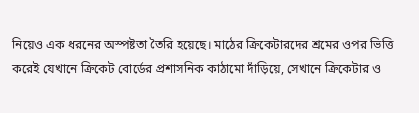নিয়েও এক ধরনের অস্পষ্টতা তৈরি হয়েছে। মাঠের ক্রিকেটারদের শ্রমের ওপর ভিত্তি করেই যেখানে ক্রিকেট বোর্ডের প্রশাসনিক কাঠামো দাঁড়িয়ে, সেখানে ক্রিকেটার ও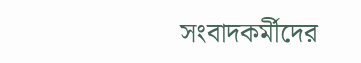সংবাদকর্মীদের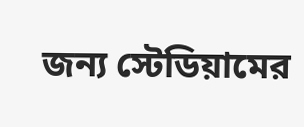জন্য স্টেডিয়ামের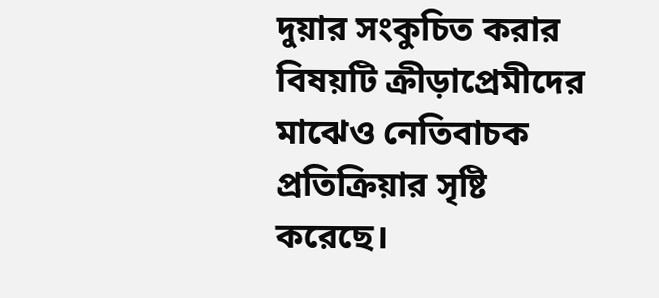দুয়ার সংকুচিত করার বিষয়টি ক্রীড়াপ্রেমীদের মাঝেও নেতিবাচক প্রতিক্রিয়ার সৃষ্টি করেছে।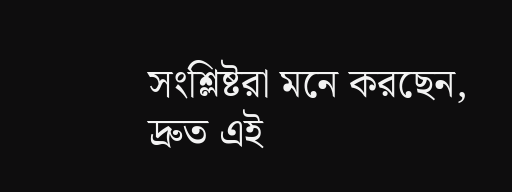সংশ্লিষ্টরা মনে করছেন, দ্রুত এই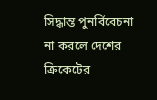সিদ্ধান্ত পুনর্বিবেচনা না করলে দেশের ক্রিকেটের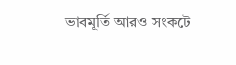ভাবমূর্তি আরও সংকটে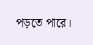পড়তে পারে।